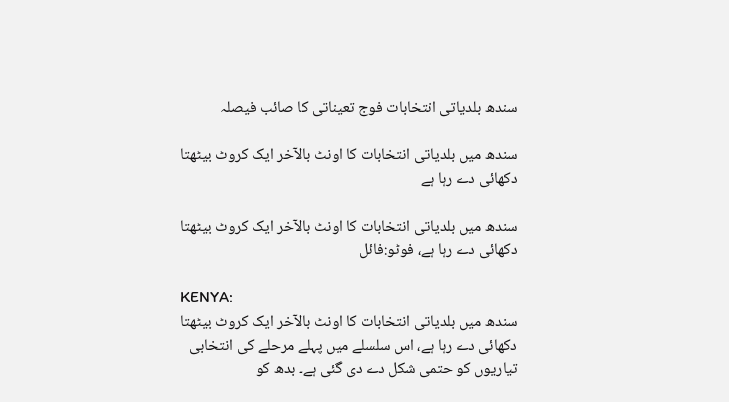سندھ بلدیاتی انتخابات فوج تعیناتی کا صائب فیصلہ

سندھ میں بلدیاتی انتخابات کا اونٹ بالآخر ایک کروٹ بیٹھتا دکھائی دے رہا ہے

سندھ میں بلدیاتی انتخابات کا اونٹ بالآخر ایک کروٹ بیٹھتا دکھائی دے رہا ہے، فوٹو:فائل

KENYA:
سندھ میں بلدیاتی انتخابات کا اونٹ بالآخر ایک کروٹ بیٹھتا دکھائی دے رہا ہے، اس سلسلے میں پہلے مرحلے کی انتخابی تیاریوں کو حتمی شکل دے دی گئی ہے۔ بدھ کو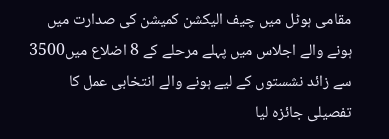مقامی ہوٹل میں چیف الیکشن کمیشن کی صدارت میں ہونے والے اجلاس میں پہلے مرحلے کے 8 اضلاع میں3500 سے زائد نشستوں کے لیے ہونے والے انتخابی عمل کا تفصیلی جائزہ لیا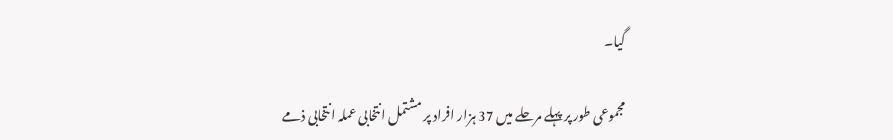گیا۔

مجموعی طور پر پہلے مرحلے میں 37 ہزار افراد پر مشتمل انتخابی عملہ انتخابی ذمے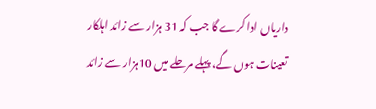داریاں ادا کرے گا جب کہ 31 ہزار سے زائد اہلکار تعینات ہوں گے، پہلے مرحلے میں 10ہزار سے زائد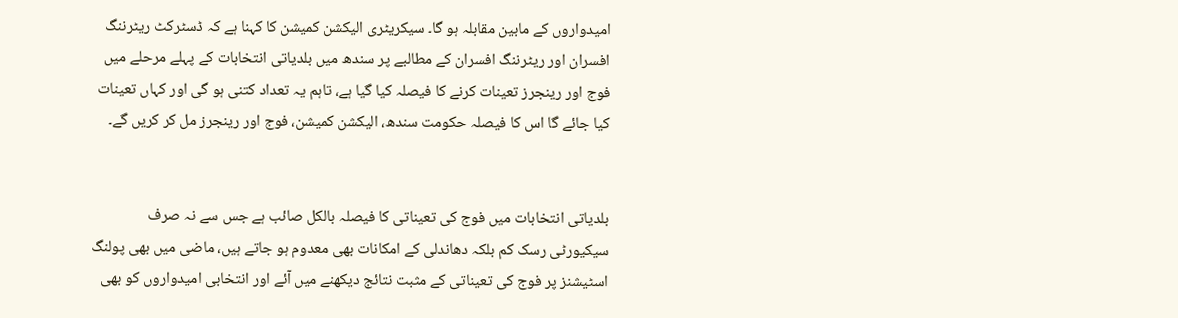امیدواروں کے مابین مقابلہ ہو گا۔ سیکریٹری الیکشن کمیشن کا کہنا ہے کہ ڈسٹرکٹ ریٹرننگ افسران اور ریٹرننگ افسران کے مطالبے پر سندھ میں بلدیاتی انتخابات کے پہلے مرحلے میں فوج اور رینجرز تعینات کرنے کا فیصلہ کیا گیا ہے، تاہم یہ تعداد کتنی ہو گی اور کہاں تعینات کیا جائے گا اس کا فیصلہ حکومت سندھ، الیکشن کمیشن، فوج اور رینجرز مل کر کریں گے۔


بلدیاتی انتخابات میں فوج کی تعیناتی کا فیصلہ بالکل صائب ہے جس سے نہ صرف سیکیورٹی رسک کم بلکہ دھاندلی کے امکانات بھی معدوم ہو جاتے ہیں، ماضی میں بھی پولنگ اسٹیشنز پر فوج کی تعیناتی کے مثبت نتائج دیکھنے میں آئے اور انتخابی امیدواروں کو بھی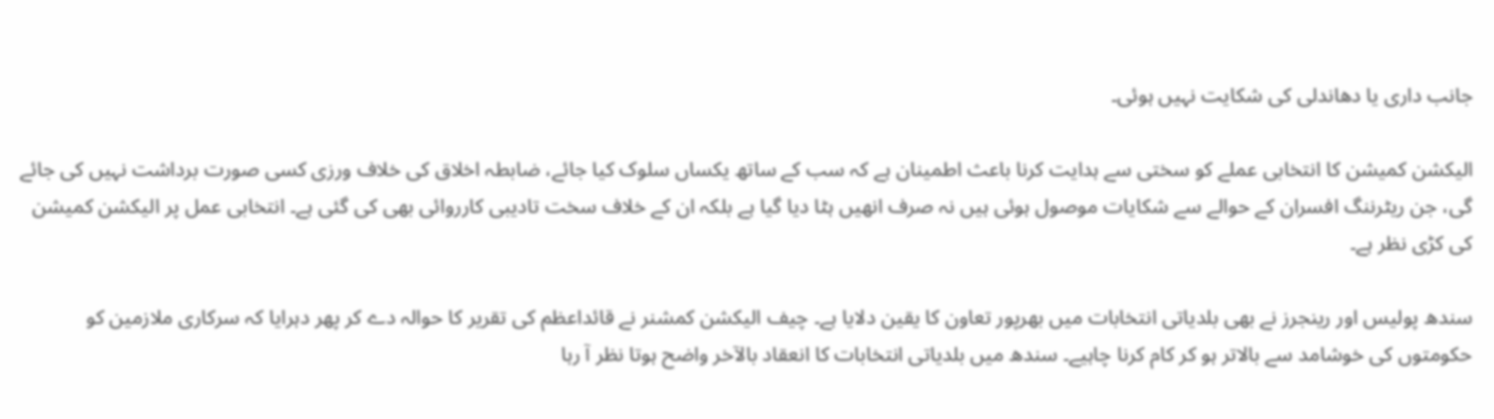جانب داری یا دھاندلی کی شکایت نہیں ہوئی۔

الیکشن کمیشن کا انتخابی عملے کو سختی سے ہدایت کرنا باعث اطمینان ہے کہ سب کے ساتھ یکساں سلوک کیا جائے، ضابطہ اخلاق کی خلاف ورزی کسی صورت برداشت نہیں کی جائے گی، جن ریٹرننگ افسران کے حوالے سے شکایات موصول ہوئی ہیں نہ صرف انھیں ہٹا دیا گیا ہے بلکہ ان کے خلاف سخت تادیبی کارروائی بھی کی گئی ہے۔ انتخابی عمل پر الیکشن کمیشن کی کڑی نظر ہے۔

سندھ پولیس اور رینجرز نے بھی بلدیاتی انتخابات میں بھرپور تعاون کا یقین دلایا ہے۔ چیف الیکشن کمشنر نے قائداعظم کی تقریر کا حوالہ دے کر پھر دہرایا کہ سرکاری ملازمین کو حکومتوں کی خوشامد سے بالاتر ہو کر کام کرنا چاہیے۔ سندھ میں بلدیاتی انتخابات کا انعقاد بالآخر واضح ہوتا نظر آ رہا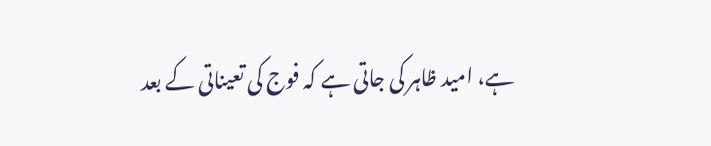ہے، امید ظاہر کی جاتی ہے کہ فوج کی تعیناتی کے بعد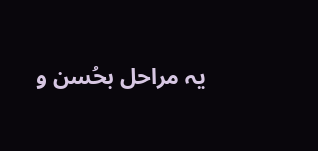یہ مراحل بحُسن و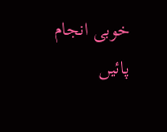خوبی انجام پائیں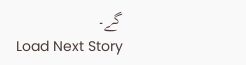گے۔
Load Next Story